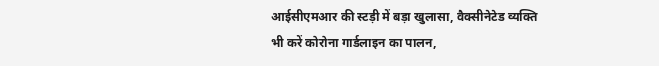आईसीएमआर की स्टड़ी में बड़ा खुलासा, वैक्सीनेटेड व्यक्ति भी करें कोरोना गार्डलाइन का पालन,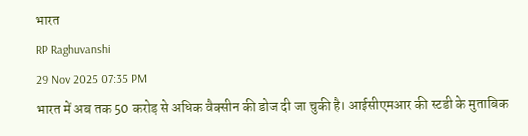भारत
RP Raghuvanshi
29 Nov 2025 07:35 PM
भारत में अब तक 50 करोड़ से अधिक वैक्सीन की डोज दी जा चुकी है। आईसीएमआर की स्टडी के मुताबिक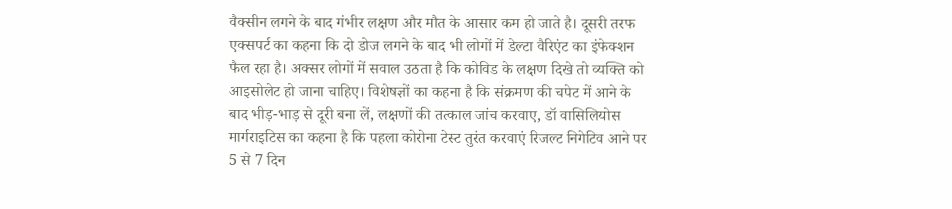वैक्सीन लगने के बाद गंभीर लक्षण और मौत के आसार कम हो जाते है। दूसरी तरफ एक्सपर्ट का कहना कि दो डोज लगने के बाद भी लोगों में डेल्टा वैरिएंट का इंफेक्शन फैल रहा है। अक्सर लोगों में सवाल उठता है कि कोविड के लक्षण दिखे तो व्यक्ति को आइसोलेट हो जाना चाहिए। विशेषज्ञों का कहना है कि संक्रमण की चपेट में आने के बाद भीड़-भाड़ से दूरी बना लें, लक्षणों की तत्काल जांच करवाए, डॉ वासिलियोस मार्गराइटिस का कहना है कि पहला कोरोना टेस्ट तुरंत करवाएं रिजल्ट निगेटिव आने पर 5 से 7 दिन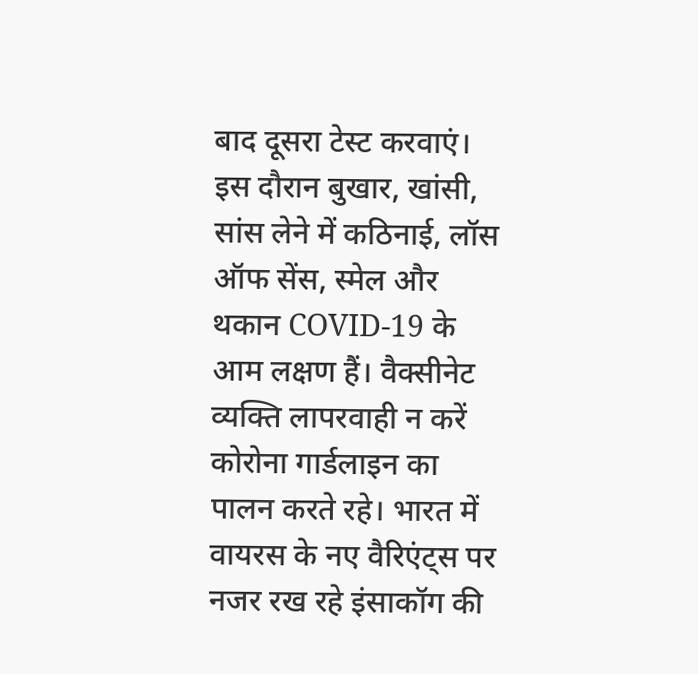बाद दूसरा टेस्ट करवाएं। इस दौरान बुखार, खांसी, सांस लेने में कठिनाई, लॉस ऑफ सेंस, स्मेल और थकान COVID-19 के आम लक्षण हैं। वैक्सीनेट व्यक्ति लापरवाही न करें कोरोना गार्डलाइन का पालन करते रहे। भारत में वायरस के नए वैरिएंट्स पर नजर रख रहे इंसाकॉग की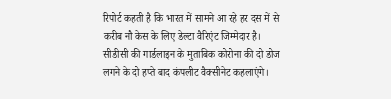रिपोर्ट कहती है कि भारत में सामने आ रहे हर दस में से करीब नौ केस के लिए डेल्टा वैरिएंट जिम्मेदार है। सीडीसी की गार्डलाइन के मुताबिक कोरोना की दो डोज लगने के दो हप्ते बाद कंपलीट वैक्सीनेट कहलाएंगे।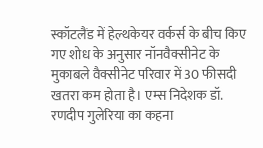स्कॉटलैंड में हेल्थकेयर वर्कर्स के बीच किए गए शोध के अनुसार नॉनवैक्सीनेट के मुकाबले वैक्सीनेट परिवार में 30 फीसदी खतरा कम होता है। एम्स निदेशक डॉ. रणदीप गुलेरिया का कहना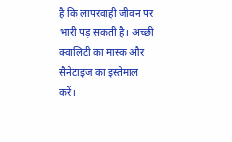है कि लापरवाही जीवन पर भारी पड़ सकती है। अच्छी क्वालिटी का मास्क और सैनेटाइज का इस्तेमाल करें।